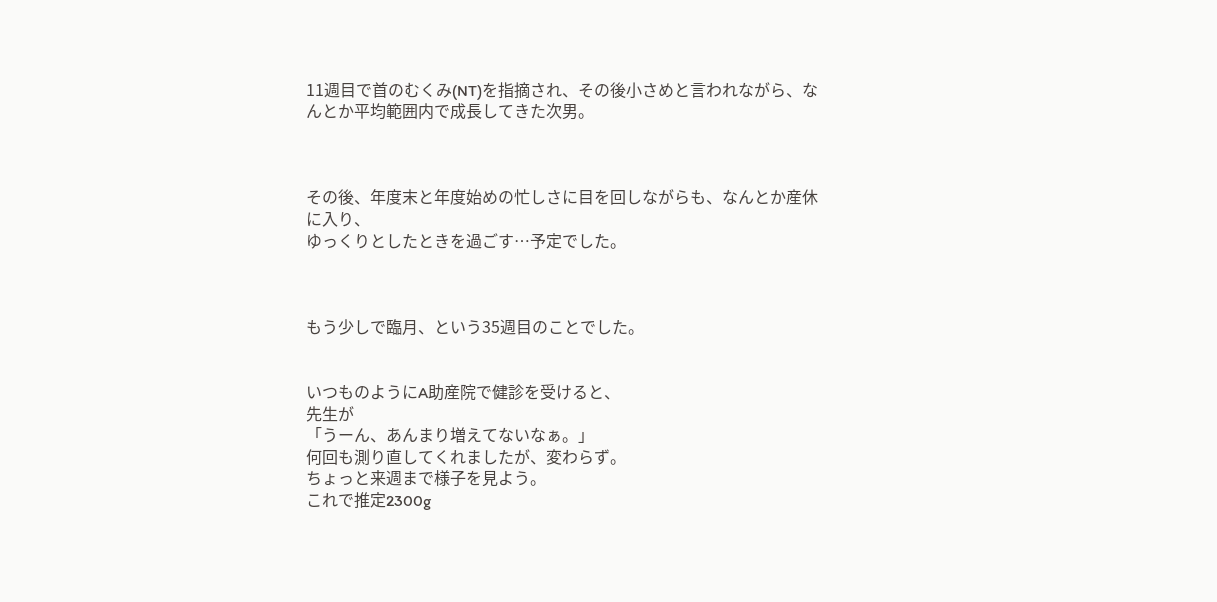11週目で首のむくみ(NT)を指摘され、その後小さめと言われながら、なんとか平均範囲内で成長してきた次男。



その後、年度末と年度始めの忙しさに目を回しながらも、なんとか産休に入り、
ゆっくりとしたときを過ごす…予定でした。



もう少しで臨月、という35週目のことでした。


いつものようにA助産院で健診を受けると、
先生が
「うーん、あんまり増えてないなぁ。」
何回も測り直してくれましたが、変わらず。
ちょっと来週まで様子を見よう。
これで推定2300g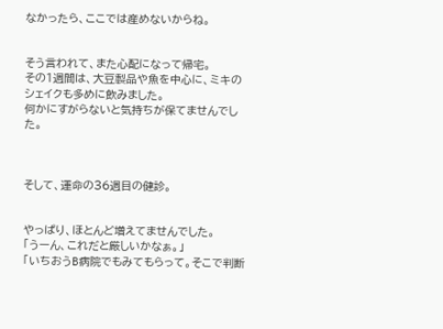なかったら、ここでは産めないからね。


そう言われて、また心配になって帰宅。
その1週間は、大豆製品や魚を中心に、ミキのシェイクも多めに飲みました。
何かにすがらないと気持ちが保てませんでした。



そして、運命の36週目の健診。


やっぱり、ほとんど増えてませんでした。
「うーん、これだと厳しいかなぁ。」
「いちおうB病院でもみてもらって。そこで判断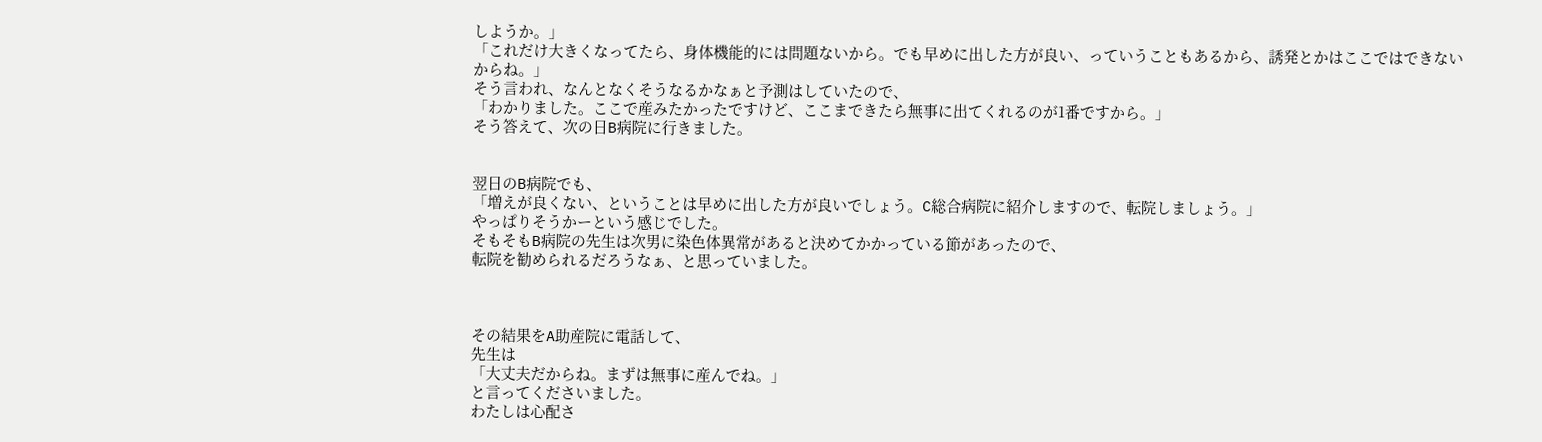しようか。」
「これだけ大きくなってたら、身体機能的には問題ないから。でも早めに出した方が良い、っていうこともあるから、誘発とかはここではできないからね。」
そう言われ、なんとなくそうなるかなぁと予測はしていたので、
「わかりました。ここで産みたかったですけど、ここまできたら無事に出てくれるのが1番ですから。」
そう答えて、次の日B病院に行きました。


翌日のB病院でも、
「増えが良くない、ということは早めに出した方が良いでしょう。C総合病院に紹介しますので、転院しましょう。」
やっぱりそうかーという感じでした。
そもそもB病院の先生は次男に染色体異常があると決めてかかっている節があったので、
転院を勧められるだろうなぁ、と思っていました。



その結果をA助産院に電話して、
先生は
「大丈夫だからね。まずは無事に産んでね。」
と言ってくださいました。
わたしは心配さ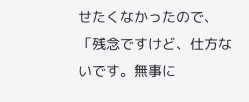せたくなかったので、
「残念ですけど、仕方ないです。無事に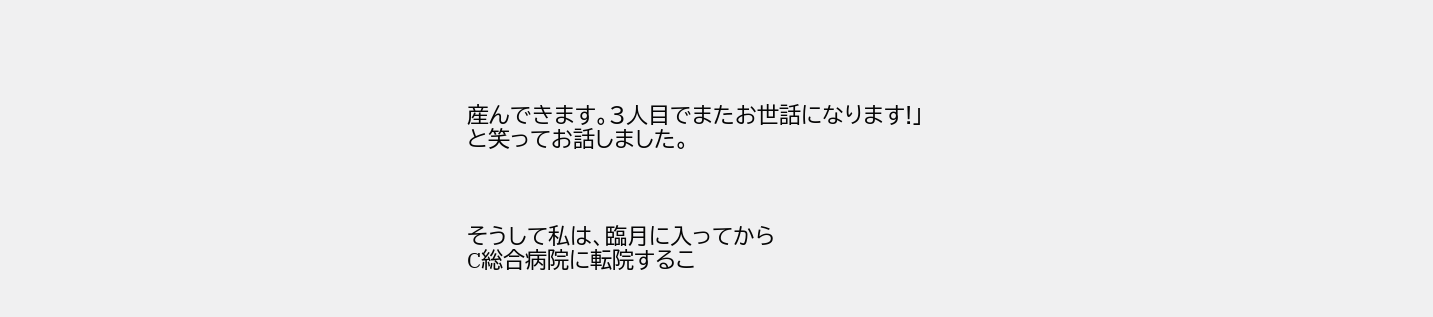産んできます。3人目でまたお世話になります!」
と笑ってお話しました。



そうして私は、臨月に入ってから
C総合病院に転院するこ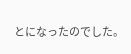とになったのでした。